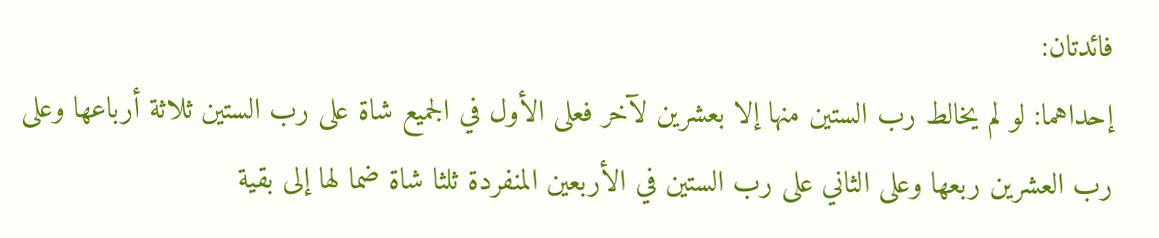فائدتان:
إحداهما: لو لم يخالط رب الستين منها إلا بعشرين لآخر فعلى الأول في الجميع شاة على رب الستين ثلاثة أرباعها وعلى رب العشرين ربعها وعلى الثاني على رب الستين في الأربعين المنفردة ثلثا شاة ضما لها إلى بقية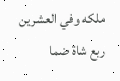ملكه وفي العشرين ربع شاة ضما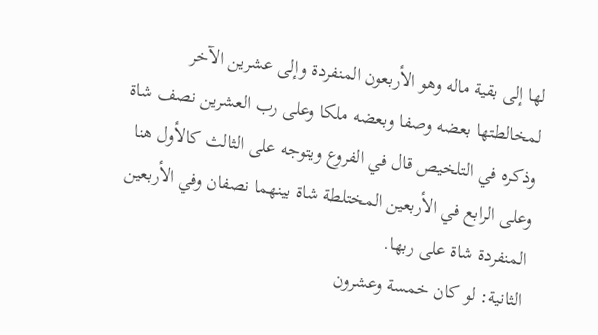لها إلى بقية ماله وهو الأربعون المنفردة وإلى عشرين الآخر لمخالطتها بعضه وصفا وبعضه ملكا وعلى رب العشرين نصف شاة وذكره في التلخيص قال في الفروع ويتوجه على الثالث كالأول هنا وعلى الرابع في الأربعين المختلطة شاة بينهما نصفان وفي الأربعين المنفردة شاة على ربها.
الثانية: لو كان خمسة وعشرون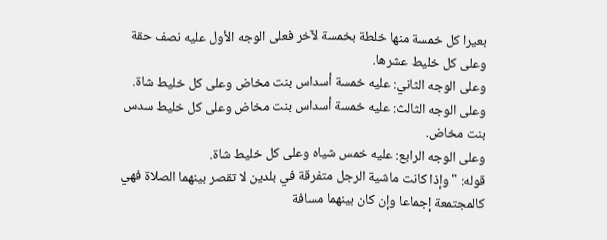بعيرا كل خمسة منها خلطة بخمسة لآخر فعلى الوجه الأول عليه نصف حقة وعلى كل خليط عشرها.
وعلى الوجه الثاني: عليه خمسة أسداس بنت مخاض وعلى كل خليط شاة.
وعلى الوجه الثالث: عليه خمسة أسداس بنت مخاض وعلى كل خليط سدس بنت مخاض.
وعلى الوجه الرابع: عليه خمس شياه وعلى كل خليط شاة.
قوله: "وإذا كانت ماشية الرجل متفرقة في بلدين لا تقصر بينهما الصلاة فهي كالمجتمعة إجماعا وإن كان بينهما مسافة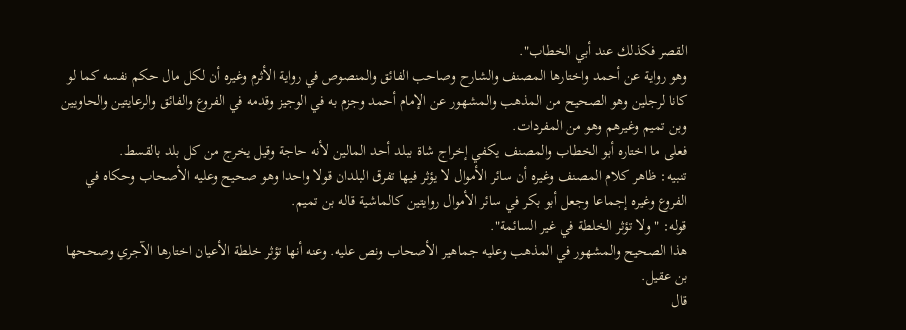القصر فكذلك عند أبي الخطاب".
وهو رواية عن أحمد واختارها المصنف والشارح وصاحب الفائق والمنصوص في رواية الأثرم وغيره أن لكل مال حكم نفسه كما لو كانا لرجلين وهو الصحيح من المذهب والمشهور عن الإمام أحمد وجزم به في الوجيز وقدمه في الفروع والفائق والرعايتين والحاويين وبن تميم وغيرهم وهو من المفردات.
فعلى ما اختاره أبو الخطاب والمصنف يكفي إخراج شاة ببلد أحد المالين لأنه حاجة وقيل يخرج من كل بلد بالقسط.
تنبيه: ظاهر كلام المصنف وغيره أن سائر الأموال لا يؤثر فيها تفرق البلدان قولا واحدا وهو صحيح وعليه الأصحاب وحكاه في الفروع وغيره إجماعا وجعل أبو بكر في سائر الأموال روايتين كالماشية قاله بن تميم.
قوله: "ولا تؤثر الخلطة في غير السائمة".
هذا الصحيح والمشهور في المذهب وعليه جماهير الأصحاب ونص عليه. وعنه أنها تؤثر خلطة الأعيان اختارها الآجري وصححها بن عقيل.
قال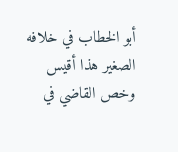أبو الخطاب في خلافه الصغير هذا أقيس وخص القاضي في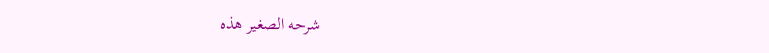شرحه الصغير هذه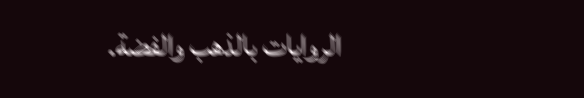الروايات بالذهب والفضة.